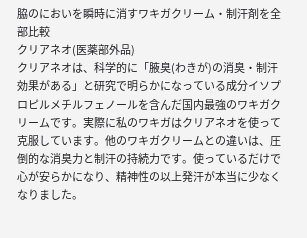脇のにおいを瞬時に消すワキガクリーム・制汗剤を全部比較
クリアネオ(医薬部外品)
クリアネオは、科学的に「腋臭(わきが)の消臭・制汗効果がある」と研究で明らかになっている成分イソプロピルメチルフェノールを含んだ国内最強のワキガクリームです。実際に私のワキガはクリアネオを使って克服しています。他のワキガクリームとの違いは、圧倒的な消臭力と制汗の持続力です。使っているだけで心が安らかになり、精神性の以上発汗が本当に少なくなりました。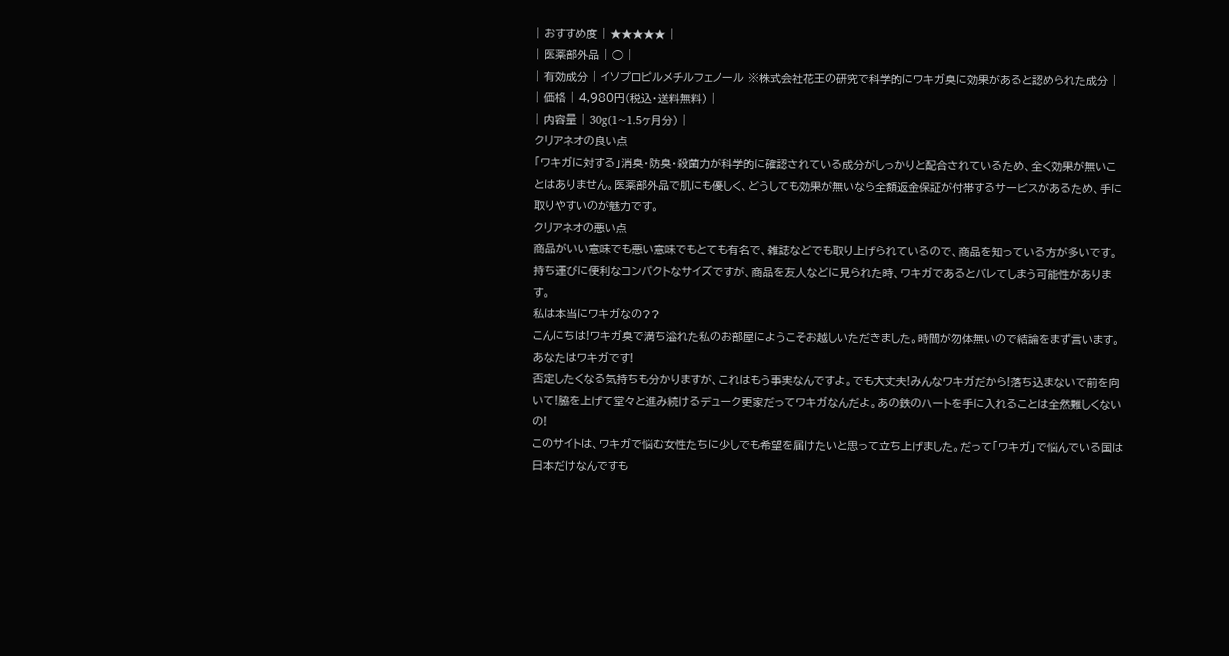| おすすめ度 | ★★★★★ |
| 医薬部外品 | ◯ |
| 有効成分 | イソプロピルメチルフェノール ※株式会社花王の研究で科学的にワキガ臭に効果があると認められた成分 |
| 価格 | 4,980円(税込・送料無料) |
| 内容量 | 30g(1~1.5ヶ月分) |
クリアネオの良い点
「ワキガに対する」消臭・防臭・殺菌力が科学的に確認されている成分がしっかりと配合されているため、全く効果が無いことはありません。医薬部外品で肌にも優しく、どうしても効果が無いなら全額返金保証が付帯するサービスがあるため、手に取りやすいのが魅力です。
クリアネオの悪い点
商品がいい意味でも悪い意味でもとても有名で、雑誌などでも取り上げられているので、商品を知っている方が多いです。持ち運びに便利なコンパクトなサイズですが、商品を友人などに見られた時、ワキガであるとバレてしまう可能性があります。
私は本当にワキガなの??
こんにちは!ワキガ臭で満ち溢れた私のお部屋にようこそお越しいただきました。時間が勿体無いので結論をまず言います。
あなたはワキガです!
否定したくなる気持ちも分かりますが、これはもう事実なんですよ。でも大丈夫!みんなワキガだから!落ち込まないで前を向いて!脇を上げて堂々と進み続けるデューク更家だってワキガなんだよ。あの鉄のハートを手に入れることは全然難しくないの!
このサイトは、ワキガで悩む女性たちに少しでも希望を届けたいと思って立ち上げました。だって「ワキガ」で悩んでいる国は日本だけなんですも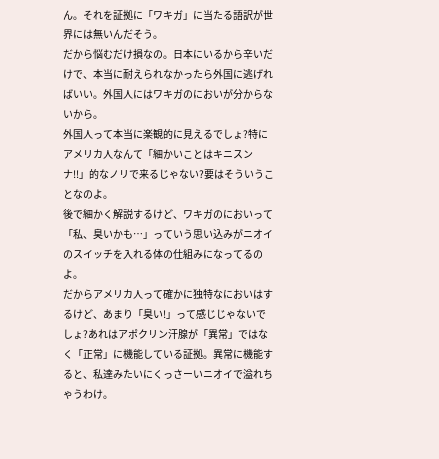ん。それを証拠に「ワキガ」に当たる語訳が世界には無いんだそう。
だから悩むだけ損なの。日本にいるから辛いだけで、本当に耐えられなかったら外国に逃げればいい。外国人にはワキガのにおいが分からないから。
外国人って本当に楽観的に見えるでしょ?特にアメリカ人なんて「細かいことはキニスンナ!!」的なノリで来るじゃない?要はそういうことなのよ。
後で細かく解説するけど、ワキガのにおいって「私、臭いかも…」っていう思い込みがニオイのスイッチを入れる体の仕組みになってるのよ。
だからアメリカ人って確かに独特なにおいはするけど、あまり「臭い!」って感じじゃないでしょ?あれはアポクリン汗腺が「異常」ではなく「正常」に機能している証拠。異常に機能すると、私達みたいにくっさーいニオイで溢れちゃうわけ。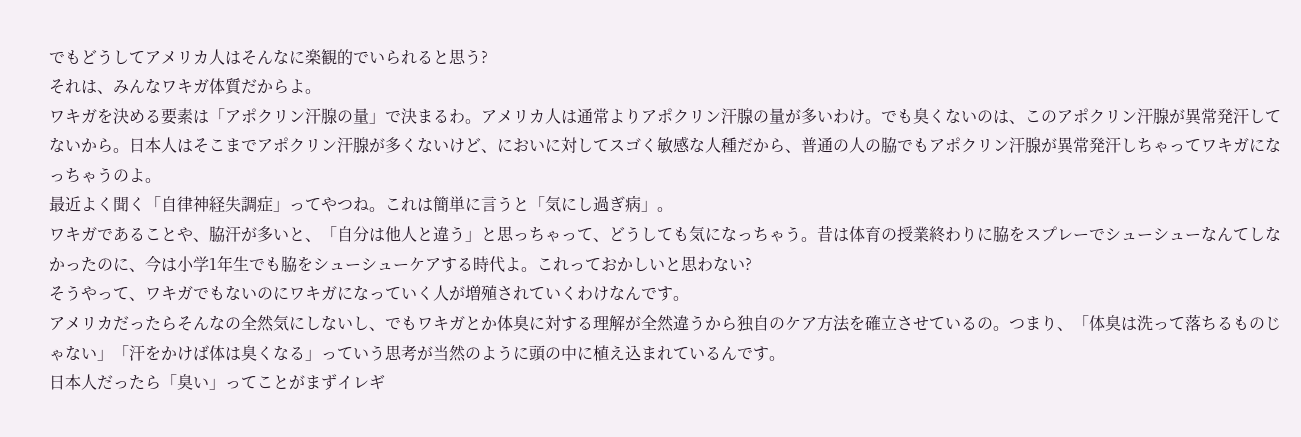でもどうしてアメリカ人はそんなに楽観的でいられると思う?
それは、みんなワキガ体質だからよ。
ワキガを決める要素は「アポクリン汗腺の量」で決まるわ。アメリカ人は通常よりアポクリン汗腺の量が多いわけ。でも臭くないのは、このアポクリン汗腺が異常発汗してないから。日本人はそこまでアポクリン汗腺が多くないけど、においに対してスゴく敏感な人種だから、普通の人の脇でもアポクリン汗腺が異常発汗しちゃってワキガになっちゃうのよ。
最近よく聞く「自律神経失調症」ってやつね。これは簡単に言うと「気にし過ぎ病」。
ワキガであることや、脇汗が多いと、「自分は他人と違う」と思っちゃって、どうしても気になっちゃう。昔は体育の授業終わりに脇をスプレーでシューシューなんてしなかったのに、今は小学1年生でも脇をシューシューケアする時代よ。これっておかしいと思わない?
そうやって、ワキガでもないのにワキガになっていく人が増殖されていくわけなんです。
アメリカだったらそんなの全然気にしないし、でもワキガとか体臭に対する理解が全然違うから独自のケア方法を確立させているの。つまり、「体臭は洗って落ちるものじゃない」「汗をかけば体は臭くなる」っていう思考が当然のように頭の中に植え込まれているんです。
日本人だったら「臭い」ってことがまずイレギ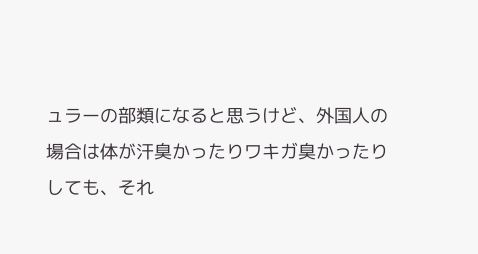ュラーの部類になると思うけど、外国人の場合は体が汗臭かったりワキガ臭かったりしても、それ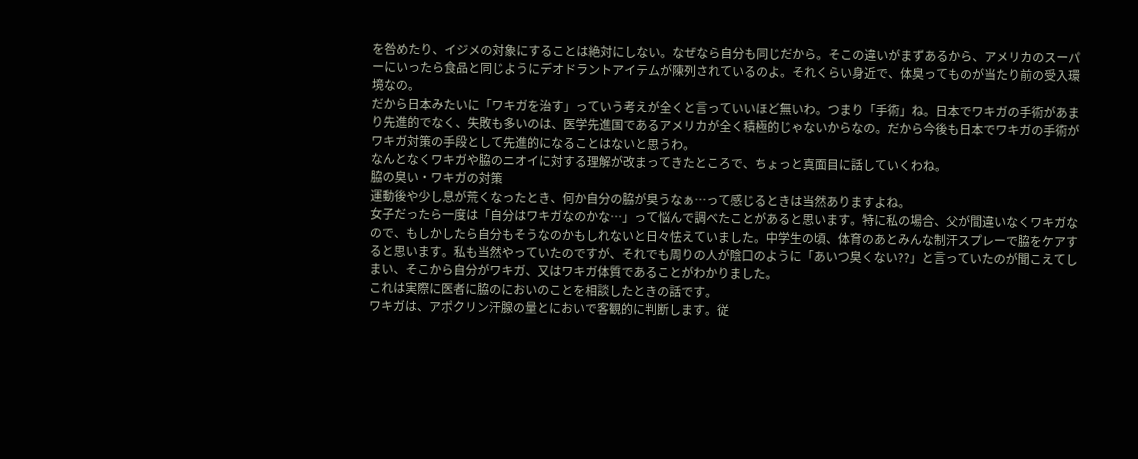を咎めたり、イジメの対象にすることは絶対にしない。なぜなら自分も同じだから。そこの違いがまずあるから、アメリカのスーパーにいったら食品と同じようにデオドラントアイテムが陳列されているのよ。それくらい身近で、体臭ってものが当たり前の受入環境なの。
だから日本みたいに「ワキガを治す」っていう考えが全くと言っていいほど無いわ。つまり「手術」ね。日本でワキガの手術があまり先進的でなく、失敗も多いのは、医学先進国であるアメリカが全く積極的じゃないからなの。だから今後も日本でワキガの手術がワキガ対策の手段として先進的になることはないと思うわ。
なんとなくワキガや脇のニオイに対する理解が改まってきたところで、ちょっと真面目に話していくわね。
脇の臭い・ワキガの対策
運動後や少し息が荒くなったとき、何か自分の脇が臭うなぁ…って感じるときは当然ありますよね。
女子だったら一度は「自分はワキガなのかな…」って悩んで調べたことがあると思います。特に私の場合、父が間違いなくワキガなので、もしかしたら自分もそうなのかもしれないと日々怯えていました。中学生の頃、体育のあとみんな制汗スプレーで脇をケアすると思います。私も当然やっていたのですが、それでも周りの人が陰口のように「あいつ臭くない??」と言っていたのが聞こえてしまい、そこから自分がワキガ、又はワキガ体質であることがわかりました。
これは実際に医者に脇のにおいのことを相談したときの話です。
ワキガは、アポクリン汗腺の量とにおいで客観的に判断します。従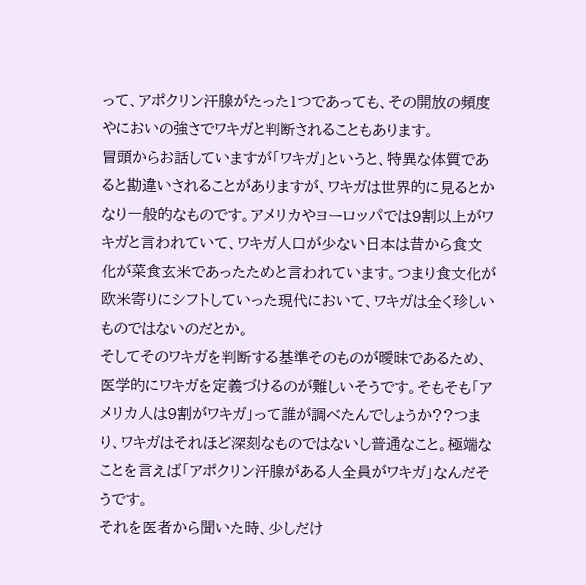って、アポクリン汗腺がたった1つであっても、その開放の頻度やにおいの強さでワキガと判断されることもあります。
冒頭からお話していますが「ワキガ」というと、特異な体質であると勘違いされることがありますが、ワキガは世界的に見るとかなり一般的なものです。アメリカやヨーロッパでは9割以上がワキガと言われていて、ワキガ人口が少ない日本は昔から食文化が菜食玄米であったためと言われています。つまり食文化が欧米寄りにシフトしていった現代において、ワキガは全く珍しいものではないのだとか。
そしてそのワキガを判断する基準そのものが曖昧であるため、医学的にワキガを定義づけるのが難しいそうです。そもそも「アメリカ人は9割がワキガ」って誰が調べたんでしょうか??つまり、ワキガはそれほど深刻なものではないし普通なこと。極端なことを言えば「アポクリン汗腺がある人全員がワキガ」なんだそうです。
それを医者から聞いた時、少しだけ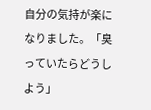自分の気持が楽になりました。「臭っていたらどうしよう」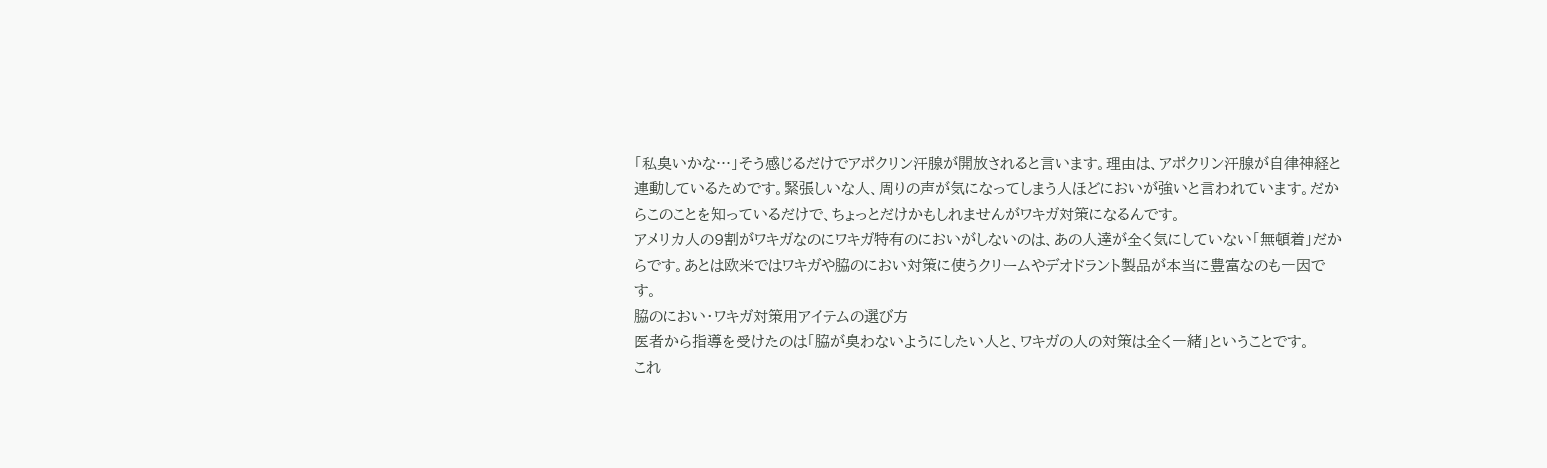「私臭いかな…」そう感じるだけでアポクリン汗腺が開放されると言います。理由は、アポクリン汗腺が自律神経と連動しているためです。緊張しいな人、周りの声が気になってしまう人ほどにおいが強いと言われています。だからこのことを知っているだけで、ちょっとだけかもしれませんがワキガ対策になるんです。
アメリカ人の9割がワキガなのにワキガ特有のにおいがしないのは、あの人達が全く気にしていない「無頓着」だからです。あとは欧米ではワキガや脇のにおい対策に使うクリームやデオドラント製品が本当に豊富なのも一因です。
脇のにおい・ワキガ対策用アイテムの選び方
医者から指導を受けたのは「脇が臭わないようにしたい人と、ワキガの人の対策は全く一緒」ということです。
これ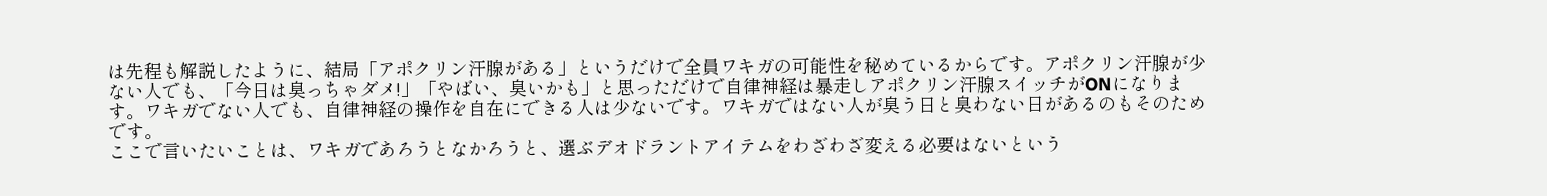は先程も解説したように、結局「アポクリン汗腺がある」というだけで全員ワキガの可能性を秘めているからです。アポクリン汗腺が少ない人でも、「今日は臭っちゃダメ!」「やばい、臭いかも」と思っただけで自律神経は暴走しアポクリン汗腺スイッチがONになります。ワキガでない人でも、自律神経の操作を自在にできる人は少ないです。ワキガではない人が臭う日と臭わない日があるのもそのためです。
ここで言いたいことは、ワキガであろうとなかろうと、選ぶデオドラントアイテムをわざわざ変える必要はないという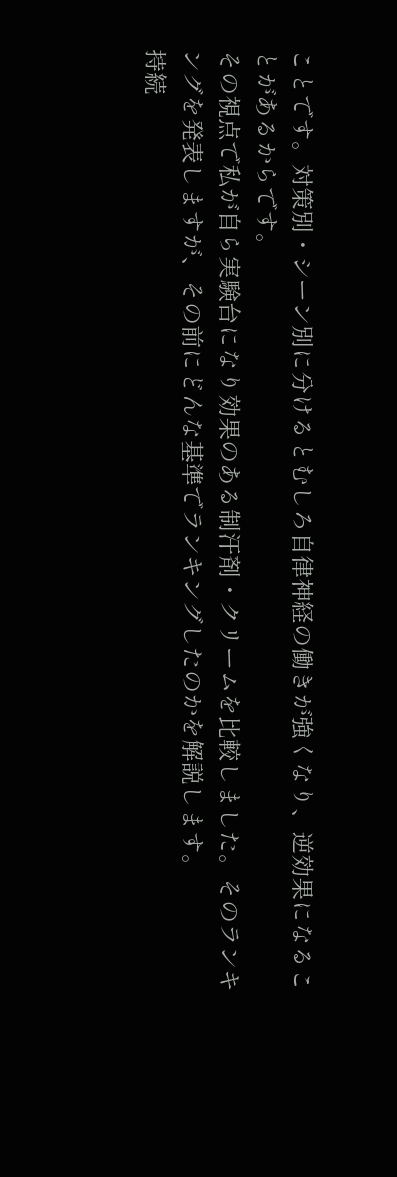ことです。対策別・シーン別に分けるとむしろ自律神経の働きが強くなり、逆効果になることがあるからです。
その視点で私が自ら実験台になり効果のある制汗剤・クリームを比較しました。そのランキングを発表しますが、その前にどんな基準でランキングしたのかを解説します。
持続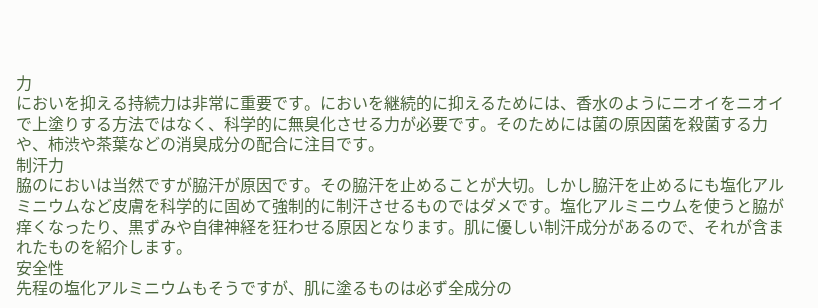力
においを抑える持続力は非常に重要です。においを継続的に抑えるためには、香水のようにニオイをニオイで上塗りする方法ではなく、科学的に無臭化させる力が必要です。そのためには菌の原因菌を殺菌する力や、柿渋や茶葉などの消臭成分の配合に注目です。
制汗力
脇のにおいは当然ですが脇汗が原因です。その脇汗を止めることが大切。しかし脇汗を止めるにも塩化アルミニウムなど皮膚を科学的に固めて強制的に制汗させるものではダメです。塩化アルミニウムを使うと脇が痒くなったり、黒ずみや自律神経を狂わせる原因となります。肌に優しい制汗成分があるので、それが含まれたものを紹介します。
安全性
先程の塩化アルミニウムもそうですが、肌に塗るものは必ず全成分の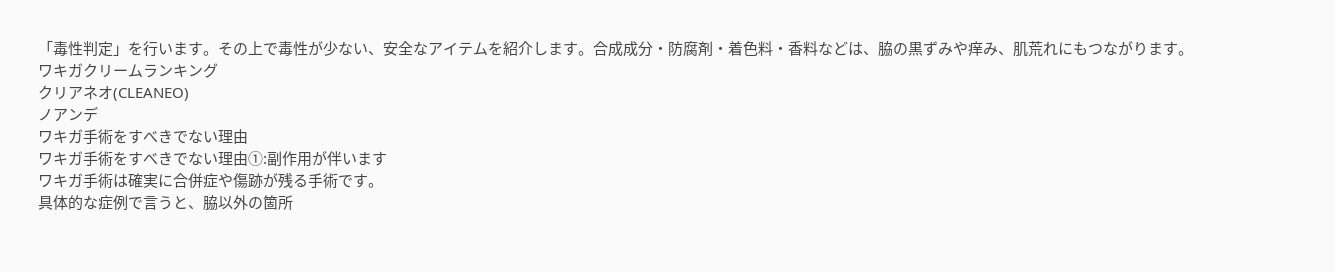「毒性判定」を行います。その上で毒性が少ない、安全なアイテムを紹介します。合成成分・防腐剤・着色料・香料などは、脇の黒ずみや痒み、肌荒れにもつながります。
ワキガクリームランキング
クリアネオ(CLEANEO)
ノアンデ
ワキガ手術をすべきでない理由
ワキガ手術をすべきでない理由①:副作用が伴います
ワキガ手術は確実に合併症や傷跡が残る手術です。
具体的な症例で言うと、脇以外の箇所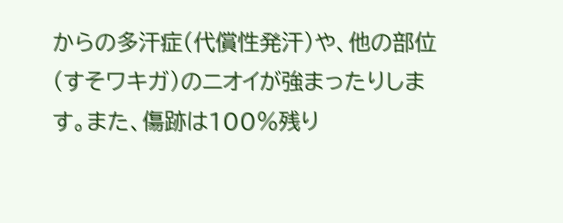からの多汗症(代償性発汗)や、他の部位(すそワキガ)のニオイが強まったりします。また、傷跡は100%残り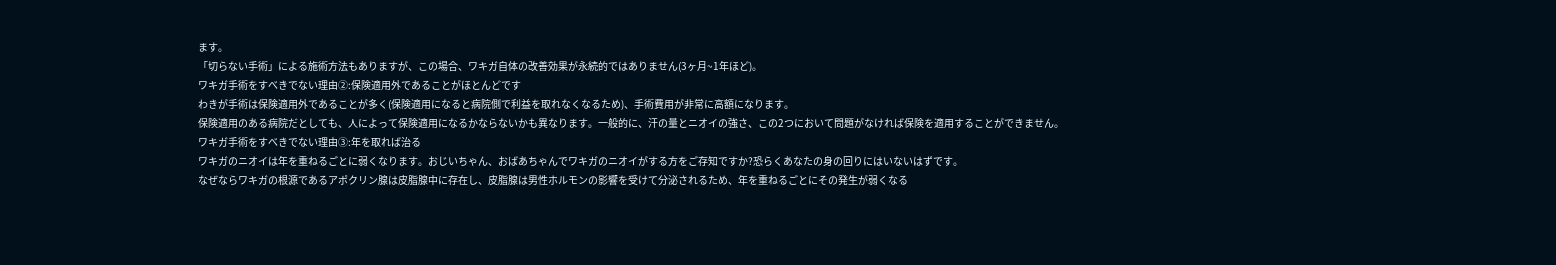ます。
「切らない手術」による施術方法もありますが、この場合、ワキガ自体の改善効果が永続的ではありません(3ヶ月~1年ほど)。
ワキガ手術をすべきでない理由②:保険適用外であることがほとんどです
わきが手術は保険適用外であることが多く(保険適用になると病院側で利益を取れなくなるため)、手術費用が非常に高額になります。
保険適用のある病院だとしても、人によって保険適用になるかならないかも異なります。一般的に、汗の量とニオイの強さ、この2つにおいて問題がなければ保険を適用することができません。
ワキガ手術をすべきでない理由③:年を取れば治る
ワキガのニオイは年を重ねるごとに弱くなります。おじいちゃん、おばあちゃんでワキガのニオイがする方をご存知ですか?恐らくあなたの身の回りにはいないはずです。
なぜならワキガの根源であるアポクリン腺は皮脂腺中に存在し、皮脂腺は男性ホルモンの影響を受けて分泌されるため、年を重ねるごとにその発生が弱くなる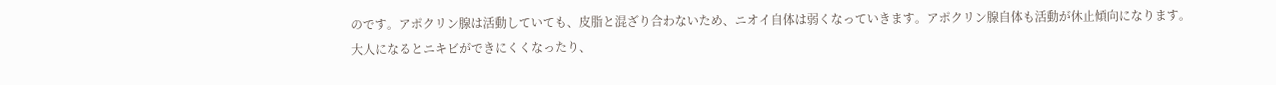のです。アポクリン腺は活動していても、皮脂と混ざり合わないため、ニオイ自体は弱くなっていきます。アポクリン腺自体も活動が休止傾向になります。
大人になるとニキビができにくくなったり、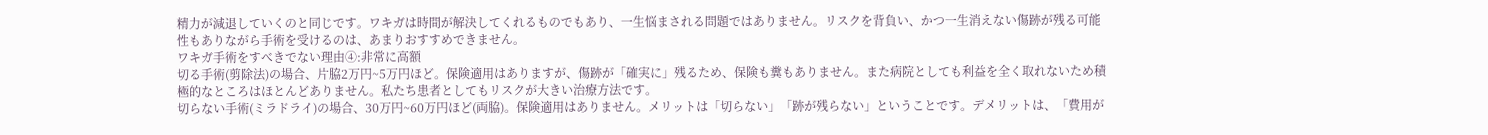精力が減退していくのと同じです。ワキガは時間が解決してくれるものでもあり、一生悩まされる問題ではありません。リスクを背負い、かつ一生消えない傷跡が残る可能性もありながら手術を受けるのは、あまりおすすめできません。
ワキガ手術をすべきでない理由④:非常に高額
切る手術(剪除法)の場合、片脇2万円~5万円ほど。保険適用はありますが、傷跡が「確実に」残るため、保険も糞もありません。また病院としても利益を全く取れないため積極的なところはほとんどありません。私たち患者としてもリスクが大きい治療方法です。
切らない手術(ミラドライ)の場合、30万円~60万円ほど(両脇)。保険適用はありません。メリットは「切らない」「跡が残らない」ということです。デメリットは、「費用が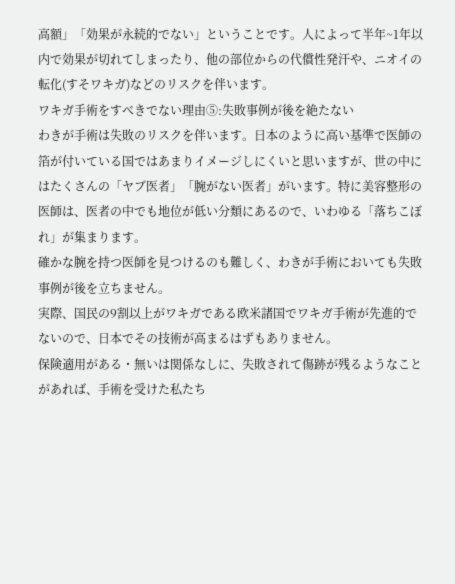高額」「効果が永続的でない」ということです。人によって半年~1年以内で効果が切れてしまったり、他の部位からの代償性発汗や、ニオイの転化(すそワキガ)などのリスクを伴います。
ワキガ手術をすべきでない理由⑤:失敗事例が後を絶たない
わきが手術は失敗のリスクを伴います。日本のように高い基準で医師の箔が付いている国ではあまりイメージしにくいと思いますが、世の中にはたくさんの「ヤブ医者」「腕がない医者」がいます。特に美容整形の医師は、医者の中でも地位が低い分類にあるので、いわゆる「落ちこぼれ」が集まります。
確かな腕を持つ医師を見つけるのも難しく、わきが手術においても失敗事例が後を立ちません。
実際、国民の9割以上がワキガである欧米諸国でワキガ手術が先進的でないので、日本でその技術が高まるはずもありません。
保険適用がある・無いは関係なしに、失敗されて傷跡が残るようなことがあれば、手術を受けた私たち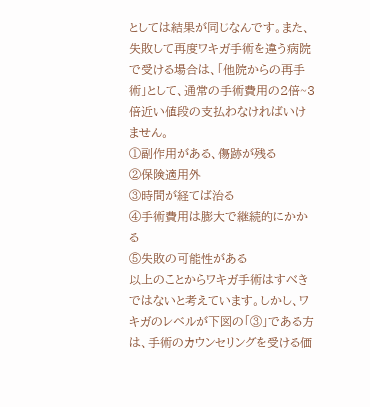としては結果が同じなんです。また、失敗して再度ワキガ手術を違う病院で受ける場合は、「他院からの再手術」として、通常の手術費用の2倍~3倍近い値段の支払わなければいけません。
①副作用がある、傷跡が残る
②保険適用外
③時間が経てば治る
④手術費用は膨大で継続的にかかる
⑤失敗の可能性がある
以上のことからワキガ手術はすべきではないと考えています。しかし、ワキガのレベルが下図の「③」である方は、手術のカウンセリングを受ける価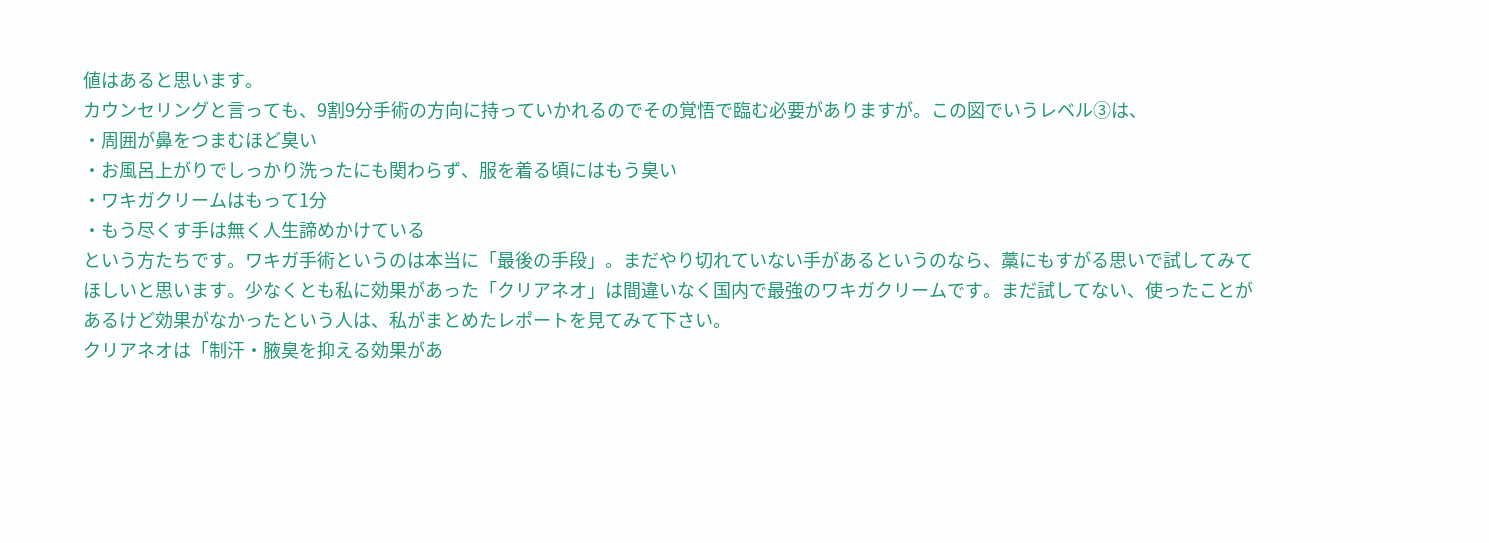値はあると思います。
カウンセリングと言っても、9割9分手術の方向に持っていかれるのでその覚悟で臨む必要がありますが。この図でいうレベル③は、
・周囲が鼻をつまむほど臭い
・お風呂上がりでしっかり洗ったにも関わらず、服を着る頃にはもう臭い
・ワキガクリームはもって1分
・もう尽くす手は無く人生諦めかけている
という方たちです。ワキガ手術というのは本当に「最後の手段」。まだやり切れていない手があるというのなら、藁にもすがる思いで試してみてほしいと思います。少なくとも私に効果があった「クリアネオ」は間違いなく国内で最強のワキガクリームです。まだ試してない、使ったことがあるけど効果がなかったという人は、私がまとめたレポートを見てみて下さい。
クリアネオは「制汗・腋臭を抑える効果があ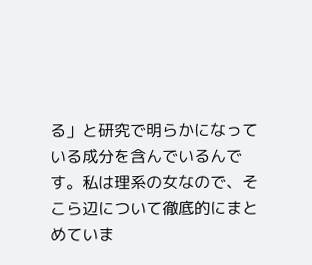る」と研究で明らかになっている成分を含んでいるんです。私は理系の女なので、そこら辺について徹底的にまとめていま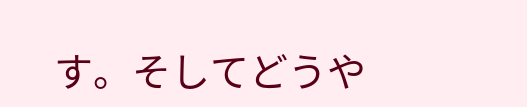す。そしてどうや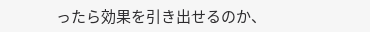ったら効果を引き出せるのか、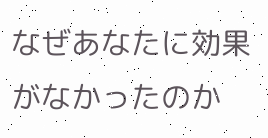なぜあなたに効果がなかったのか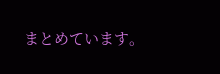まとめています。